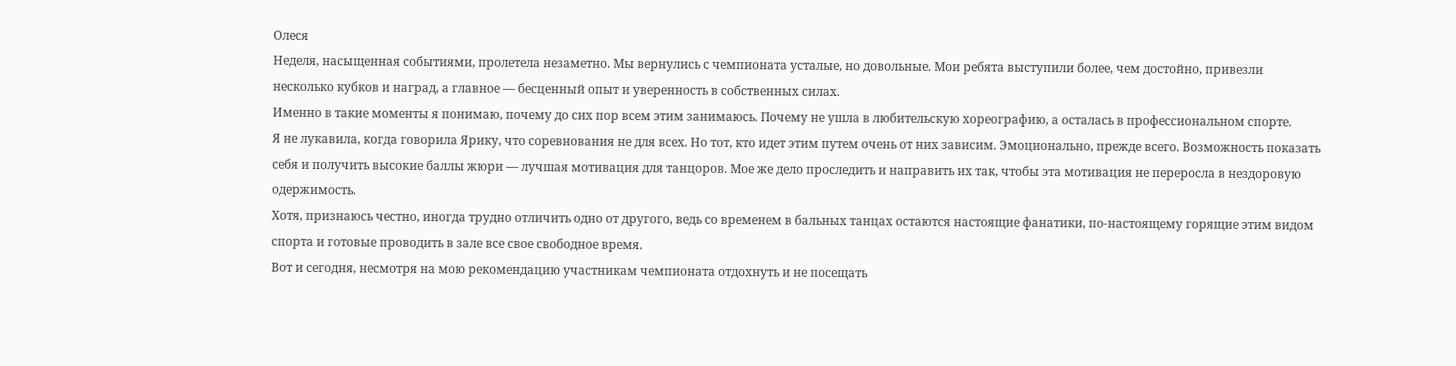Олеся
Неделя, насыщенная событиями, пролетела незаметно. Мы вернулись с чемпионата усталые, но довольные. Мои ребята выступили более, чем достойно, привезли несколько кубков и наград, а главное — бесценный опыт и уверенность в собственных силах.
Именно в такие моменты я понимаю, почему до сих пор всем этим занимаюсь. Почему не ушла в любительскую хореографию, а осталась в профессиональном спорте.
Я не лукавила, когда говорила Ярику, что соревнования не для всех. Но тот, кто идет этим путем очень от них зависим. Эмоционально, прежде всего. Возможность показать себя и получить высокие баллы жюри — лучшая мотивация для танцоров. Мое же дело проследить и направить их так, чтобы эта мотивация не переросла в нездоровую одержимость.
Хотя, признаюсь честно, иногда трудно отличить одно от другого, ведь со временем в бальных танцах остаются настоящие фанатики, по-настоящему горящие этим видом спорта и готовые проводить в зале все свое свободное время.
Вот и сегодня, несмотря на мою рекомендацию участникам чемпионата отдохнуть и не посещать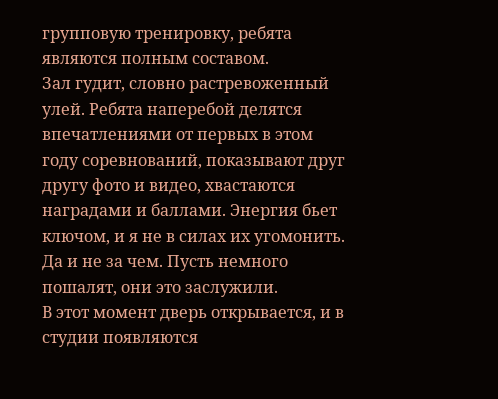групповую тренировку, ребята являются полным составом.
Зал гудит, словно растревоженный улей. Ребята наперебой делятся впечатлениями от первых в этом году соревнований, показывают друг другу фото и видео, хвастаются наградами и баллами. Энергия бьет ключом, и я не в силах их угомонить. Да и не за чем. Пусть немного пошалят, они это заслужили.
В этот момент дверь открывается, и в студии появляются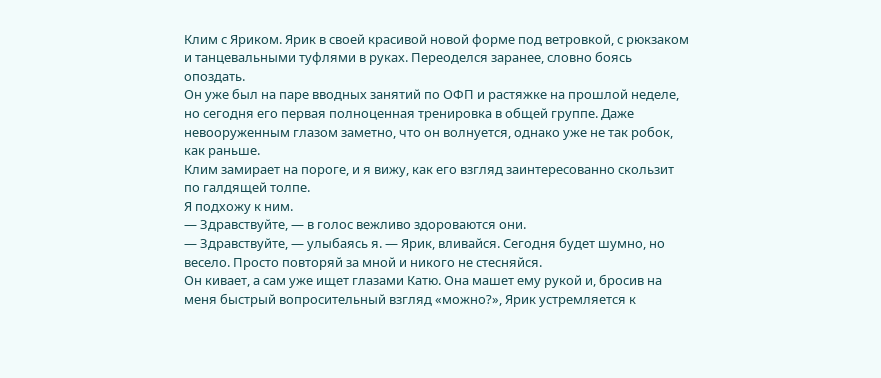Клим с Яриком. Ярик в своей красивой новой форме под ветровкой, с рюкзаком и танцевальными туфлями в руках. Переоделся заранее, словно боясь опоздать.
Он уже был на паре вводных занятий по ОФП и растяжке на прошлой неделе, но сегодня его первая полноценная тренировка в общей группе. Даже невооруженным глазом заметно, что он волнуется, однако уже не так робок, как раньше.
Клим замирает на пороге, и я вижу, как его взгляд заинтересованно скользит по галдящей толпе.
Я подхожу к ним.
— Здравствуйте, — в голос вежливо здороваются они.
— Здравствуйте, — улыбаясь я. — Ярик, вливайся. Сегодня будет шумно, но весело. Просто повторяй за мной и никого не стесняйся.
Он кивает, а сам уже ищет глазами Катю. Она машет ему рукой и, бросив на меня быстрый вопросительный взгляд «можно?», Ярик устремляется к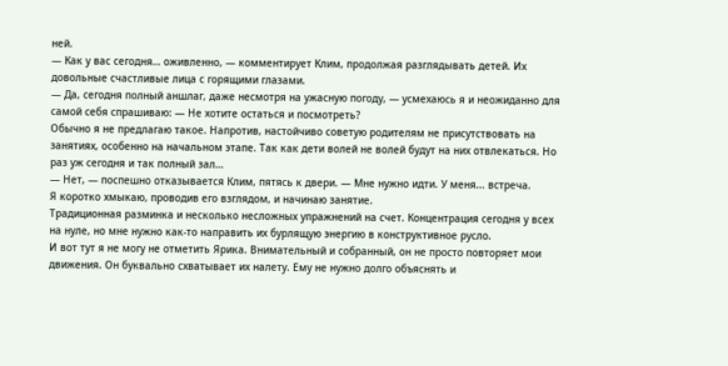ней.
— Как у вас сегодня… оживленно, — комментирует Клим, продолжая разглядывать детей. Их довольные счастливые лица с горящими глазами.
— Да, сегодня полный аншлаг, даже несмотря на ужасную погоду, — усмехаюсь я и неожиданно для самой себя спрашиваю: — Не хотите остаться и посмотреть?
Обычно я не предлагаю такое. Напротив, настойчиво советую родителям не присутствовать на занятиях, особенно на начальном этапе. Так как дети волей не волей будут на них отвлекаться. Но раз уж сегодня и так полный зал…
— Нет, — поспешно отказывается Клим, пятясь к двери. — Мне нужно идти. У меня... встреча.
Я коротко хмыкаю, проводив его взглядом, и начинаю занятие.
Традиционная разминка и несколько несложных упражнений на счет. Концентрация сегодня у всех на нуле, но мне нужно как-то направить их бурлящую энергию в конструктивное русло.
И вот тут я не могу не отметить Ярика. Внимательный и собранный, он не просто повторяет мои движения. Он буквально схватывает их налету. Ему не нужно долго объяснять и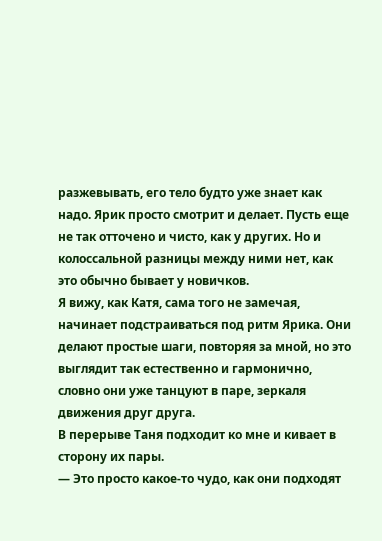разжевывать, его тело будто уже знает как надо. Ярик просто смотрит и делает. Пусть еще не так отточено и чисто, как у других. Но и колоссальной разницы между ними нет, как это обычно бывает у новичков.
Я вижу, как Катя, сама того не замечая, начинает подстраиваться под ритм Ярика. Они делают простые шаги, повторяя за мной, но это выглядит так естественно и гармонично, словно они уже танцуют в паре, зеркаля движения друг друга.
В перерыве Таня подходит ко мне и кивает в сторону их пары.
— Это просто какое-то чудо, как они подходят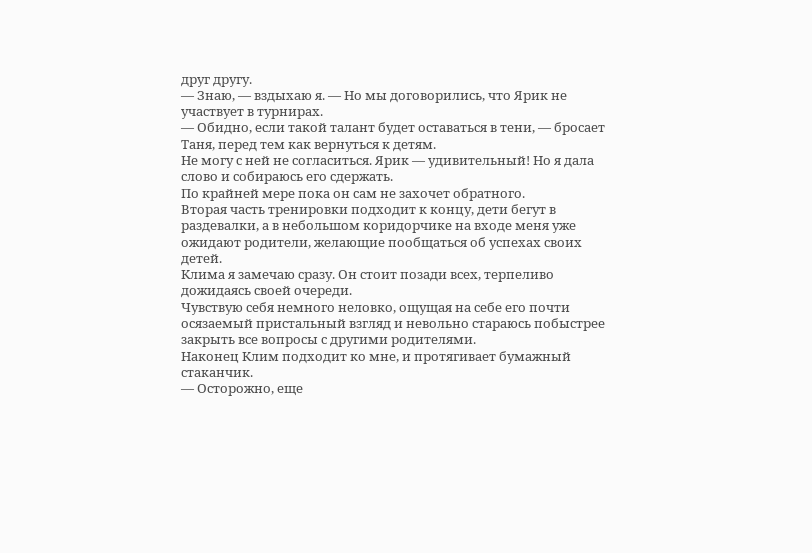друг другу.
— Знаю, — вздыхаю я. — Но мы договорились, что Ярик не участвует в турнирах.
— Обидно, если такой талант будет оставаться в тени, — бросает Таня, перед тем как вернуться к детям.
Не могу с ней не согласиться. Ярик — удивительный! Но я дала слово и собираюсь его сдержать.
По крайней мере пока он сам не захочет обратного.
Вторая часть тренировки подходит к концу, дети бегут в раздевалки, а в небольшом коридорчике на входе меня уже ожидают родители, желающие пообщаться об успехах своих детей.
Клима я замечаю сразу. Он стоит позади всех, терпеливо дожидаясь своей очереди.
Чувствую себя немного неловко, ощущая на себе его почти осязаемый пристальный взгляд и невольно стараюсь побыстрее закрыть все вопросы с другими родителями.
Наконец Клим подходит ко мне, и протягивает бумажный стаканчик.
— Осторожно, еще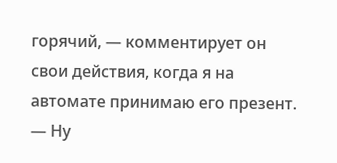горячий, — комментирует он свои действия, когда я на автомате принимаю его презент.
— Ну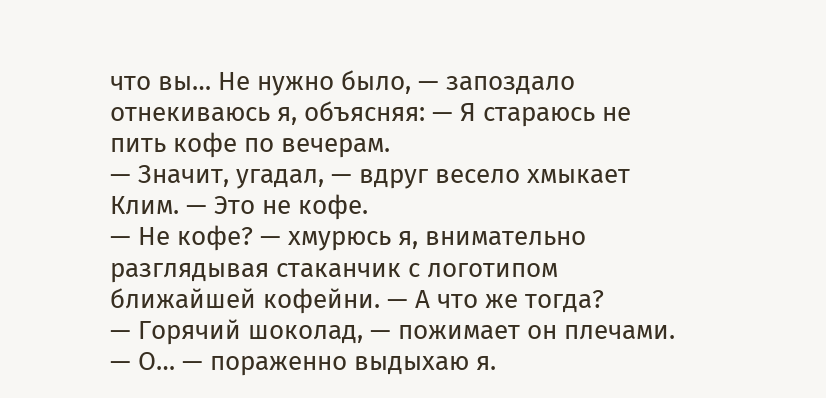что вы… Не нужно было, — запоздало отнекиваюсь я, объясняя: — Я стараюсь не пить кофе по вечерам.
— Значит, угадал, — вдруг весело хмыкает Клим. — Это не кофе.
— Не кофе? — хмурюсь я, внимательно разглядывая стаканчик с логотипом ближайшей кофейни. — А что же тогда?
— Горячий шоколад, — пожимает он плечами.
— О… — пораженно выдыхаю я.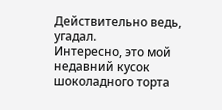Действительно ведь, угадал.
Интересно, это мой недавний кусок шоколадного торта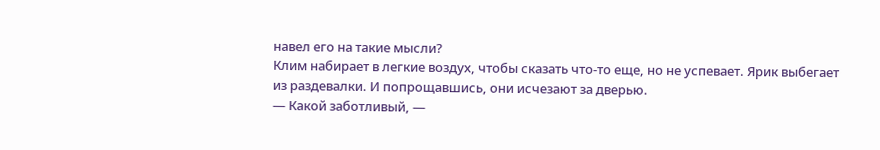навел его на такие мысли?
Клим набирает в легкие воздух, чтобы сказать что-то еще, но не успевает. Ярик выбегает из раздевалки. И попрощавшись, они исчезают за дверью.
— Какой заботливый, —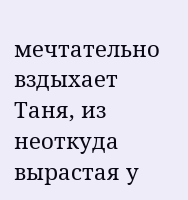мечтательно вздыхает Таня, из неоткуда вырастая у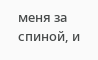меня за спиной, и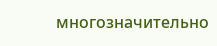многозначительно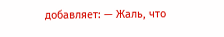добавляет: — Жаль, что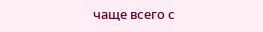чаще всего с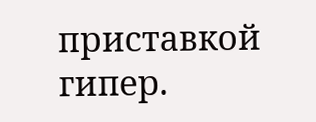приставкой гипер.